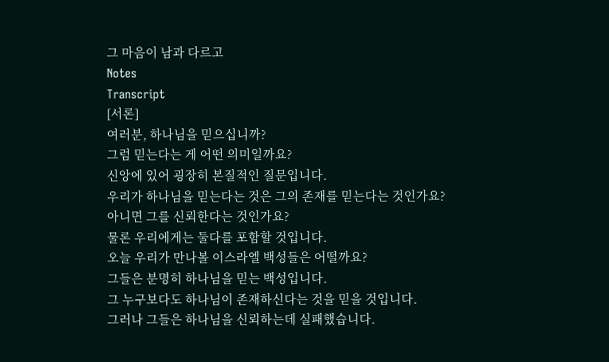그 마음이 남과 다르고
Notes
Transcript
[서론]
여러분, 하나님을 믿으십니까?
그럼 믿는다는 게 어떤 의미일까요?
신앙에 있어 굉장히 본질적인 질문입니다.
우리가 하나님을 믿는다는 것은 그의 존재를 믿는다는 것인가요?
아니면 그를 신뢰한다는 것인가요?
물론 우리에게는 둘다를 포함할 것입니다.
오늘 우리가 만나볼 이스라엘 백성들은 어떨까요?
그들은 분명히 하나님을 믿는 백성입니다.
그 누구보다도 하나님이 존재하신다는 것을 믿을 것입니다.
그러나 그들은 하나님을 신뢰하는데 실패했습니다.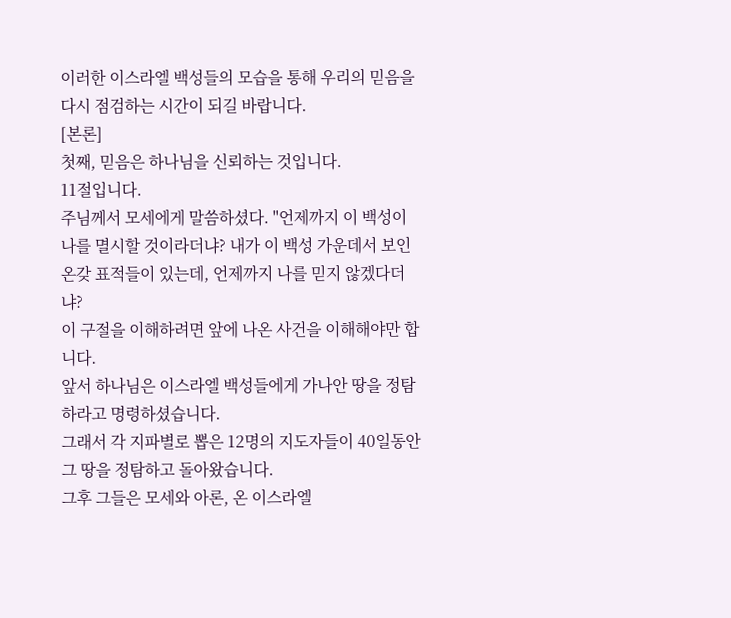이러한 이스라엘 백성들의 모습을 통해 우리의 믿음을 다시 점검하는 시간이 되길 바랍니다.
[본론]
첫째, 믿음은 하나님을 신뢰하는 것입니다.
11절입니다.
주님께서 모세에게 말씀하셨다. "언제까지 이 백성이 나를 멸시할 것이라더냐? 내가 이 백성 가운데서 보인 온갖 표적들이 있는데, 언제까지 나를 믿지 않겠다더냐?
이 구절을 이해하려면 앞에 나온 사건을 이해해야만 합니다.
앞서 하나님은 이스라엘 백성들에게 가나안 땅을 정탐하라고 명령하셨습니다.
그래서 각 지파별로 뽑은 12명의 지도자들이 40일동안 그 땅을 정탐하고 돌아왔습니다.
그후 그들은 모세와 아론, 온 이스라엘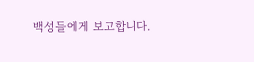백성들에게 보고합니다.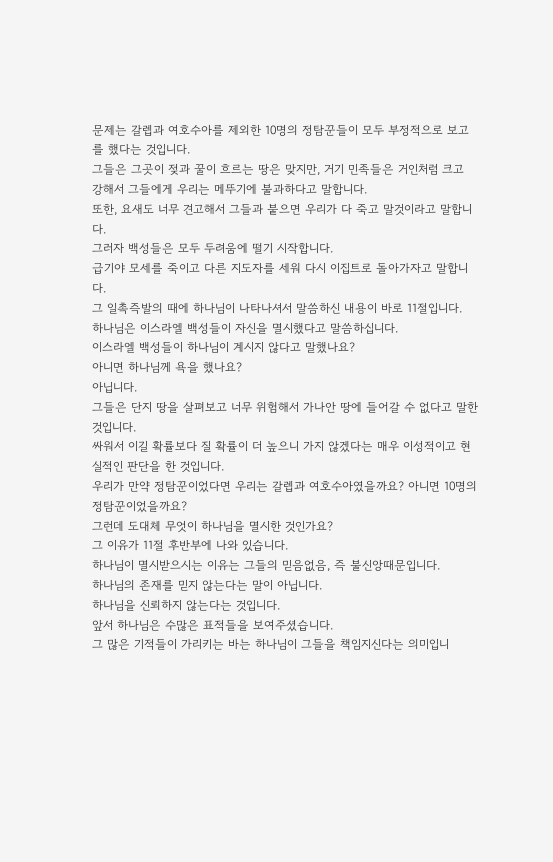문제는 갈렙과 여호수아를 제외한 10명의 정탐꾼들이 모두 부정적으로 보고를 했다는 것입니다.
그들은 그곳이 젖과 꿀이 흐르는 땅은 맞지만, 거기 민족들은 거인처럼 크고 강해서 그들에게 우리는 메뚜기에 불과하다고 말합니다.
또한, 요새도 너무 견고해서 그들과 붙으면 우리가 다 죽고 말것이라고 말합니다.
그러자 백성들은 모두 두려움에 떨기 시작합니다.
급기야 모세를 죽이고 다른 지도자를 세워 다시 이집트로 돌아가자고 말합니다.
그 일촉즉발의 때에 하나님이 나타나셔서 말씀하신 내용이 바로 11절입니다.
하나님은 이스라엘 백성들이 자신을 멸시했다고 말씀하십니다.
이스라엘 백성들이 하나님이 계시지 않다고 말했나요?
아니면 하나님께 욕을 했나요?
아닙니다.
그들은 단지 땅을 살펴보고 너무 위험해서 가나안 땅에 들어갈 수 없다고 말한 것입니다.
싸워서 이길 확률보다 질 확률이 더 높으니 가지 않겠다는 매우 이성적이고 현실적인 판단을 한 것입니다.
우리가 만약 정탐꾼이었다면 우리는 갈렙과 여호수아였을까요? 아니면 10명의 정탐꾼이었을까요?
그런데 도대체 무엇이 하나님을 멸시한 것인가요?
그 이유가 11절 후반부에 나와 있습니다.
하나님이 멸시받으시는 이유는 그들의 믿음없음, 즉 불신앙때문입니다.
하나님의 존재를 믿지 않는다는 말이 아닙니다.
하나님을 신뢰하지 않는다는 것입니다.
앞서 하나님은 수많은 표적들을 보여주셨습니다.
그 많은 기적들이 가리키는 바는 하나님이 그들을 책임지신다는 의미입니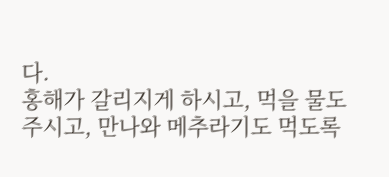다.
홍해가 갈리지게 하시고, 먹을 물도 주시고, 만나와 메추라기도 먹도록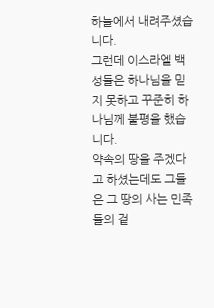하늘에서 내려주셨습니다.
그런데 이스라엘 백성들은 하나님을 믿지 못하고 꾸준히 하나님께 불평을 했습니다.
약속의 땅을 주겠다고 하셨는데도 그들은 그 땅의 사는 민족들의 겉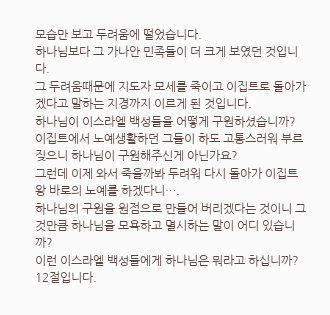모습만 보고 두려움에 떨었습니다.
하나님보다 그 가나안 민족들이 더 크게 보였던 것입니다.
그 두려움때문에 지도자 모세를 죽이고 이집트로 돌아가겠다고 말하는 지경까지 이르게 된 것입니다.
하나님이 이스라엘 백성들을 어떻게 구원하셨습니까?
이집트에서 노예생활하던 그들이 하도 고통스러워 부르짖으니 하나님이 구원해주신게 아닌가요?
그런데 이제 와서 죽을까봐 두려워 다시 돌아가 이집트 왕 바로의 노예를 하겠다니….
하나님의 구원을 원점으로 만들어 버리겠다는 것이니 그것만큼 하나님을 모욕하고 멸시하는 말이 어디 있습니까?
이런 이스라엘 백성들에게 하나님은 뭐라고 하십니까?
12절입니다.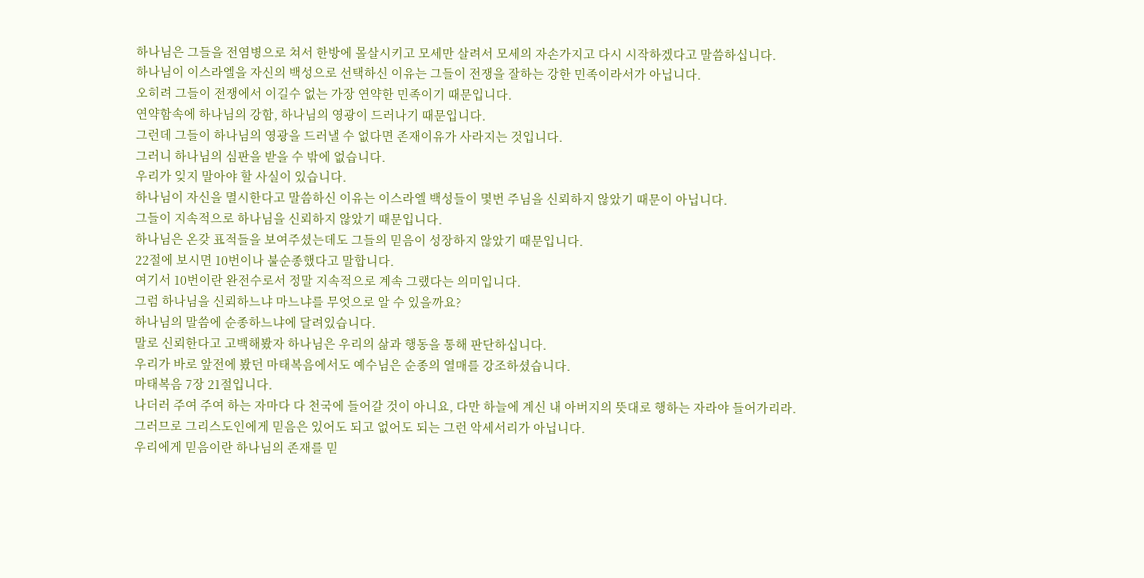하나님은 그들을 전염병으로 쳐서 한방에 몰살시키고 모세만 살려서 모세의 자손가지고 다시 시작하겠다고 말씀하십니다.
하나님이 이스라엘을 자신의 백성으로 선택하신 이유는 그들이 전쟁을 잘하는 강한 민족이라서가 아닙니다.
오히려 그들이 전쟁에서 이길수 없는 가장 연약한 민족이기 때문입니다.
연약함속에 하나님의 강함, 하나님의 영광이 드러나기 때문입니다.
그런데 그들이 하나님의 영광을 드러낼 수 없다면 존재이유가 사라지는 것입니다.
그러니 하나님의 심판을 받을 수 밖에 없습니다.
우리가 잊지 말아야 할 사실이 있습니다.
하나님이 자신을 멸시한다고 말씀하신 이유는 이스라엘 백성들이 몇번 주님을 신뢰하지 않았기 때문이 아닙니다.
그들이 지속적으로 하나님을 신뢰하지 않았기 때문입니다.
하나님은 온갖 표적들을 보여주셨는데도 그들의 믿음이 성장하지 않았기 때문입니다.
22절에 보시면 10번이나 불순종했다고 말합니다.
여기서 10번이란 완전수로서 정말 지속적으로 계속 그랬다는 의미입니다.
그럼 하나님을 신뢰하느냐 마느냐를 무엇으로 알 수 있을까요?
하나님의 말씀에 순종하느냐에 달려있습니다.
말로 신뢰한다고 고백해봤자 하나님은 우리의 삶과 행동을 통해 판단하십니다.
우리가 바로 앞전에 봤던 마태복음에서도 예수님은 순종의 열매를 강조하셨습니다.
마태복음 7장 21절입니다.
나더러 주여 주여 하는 자마다 다 천국에 들어갈 것이 아니요, 다만 하늘에 계신 내 아버지의 뜻대로 행하는 자라야 들어가리라.
그러므로 그리스도인에게 믿음은 있어도 되고 없어도 되는 그런 악세서리가 아닙니다.
우리에게 믿음이란 하나님의 존재를 믿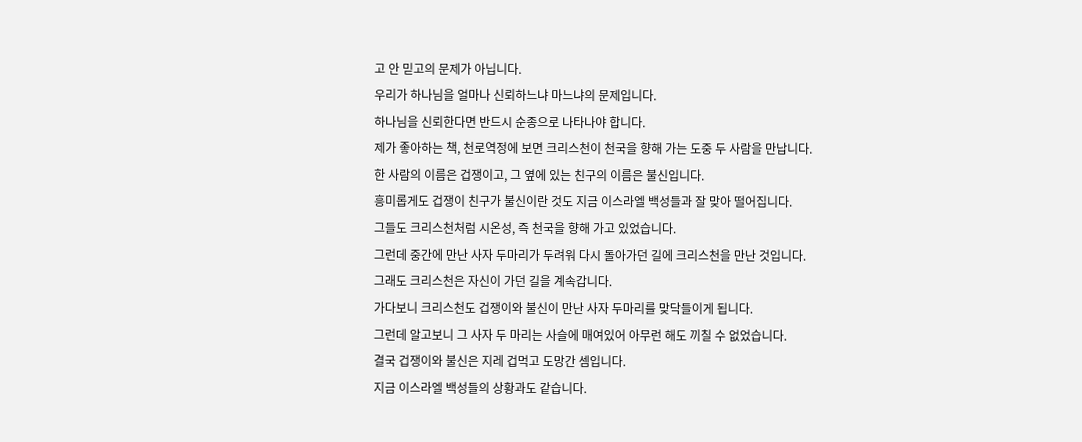고 안 믿고의 문제가 아닙니다.
우리가 하나님을 얼마나 신뢰하느냐 마느냐의 문제입니다.
하나님을 신뢰한다면 반드시 순종으로 나타나야 합니다.
제가 좋아하는 책, 천로역정에 보면 크리스천이 천국을 향해 가는 도중 두 사람을 만납니다.
한 사람의 이름은 겁쟁이고, 그 옆에 있는 친구의 이름은 불신입니다.
흥미롭게도 겁쟁이 친구가 불신이란 것도 지금 이스라엘 백성들과 잘 맞아 떨어집니다.
그들도 크리스천처럼 시온성, 즉 천국을 향해 가고 있었습니다.
그런데 중간에 만난 사자 두마리가 두려워 다시 돌아가던 길에 크리스천을 만난 것입니다.
그래도 크리스천은 자신이 가던 길을 계속갑니다.
가다보니 크리스천도 겁쟁이와 불신이 만난 사자 두마리를 맞닥들이게 됩니다.
그런데 알고보니 그 사자 두 마리는 사슬에 매여있어 아무런 해도 끼칠 수 없었습니다.
결국 겁쟁이와 불신은 지레 겁먹고 도망간 셈입니다.
지금 이스라엘 백성들의 상황과도 같습니다.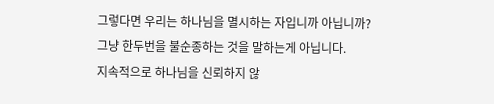그렇다면 우리는 하나님을 멸시하는 자입니까 아닙니까?
그냥 한두번을 불순종하는 것을 말하는게 아닙니다.
지속적으로 하나님을 신뢰하지 않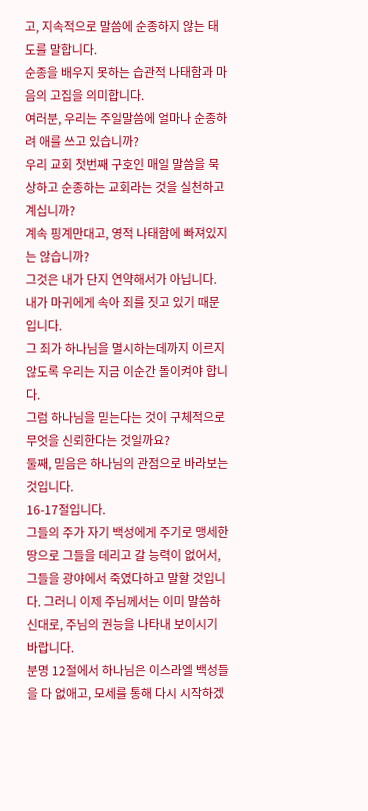고, 지속적으로 말씀에 순종하지 않는 태도를 말합니다.
순종을 배우지 못하는 습관적 나태함과 마음의 고집을 의미합니다.
여러분, 우리는 주일말씀에 얼마나 순종하려 애를 쓰고 있습니까?
우리 교회 첫번째 구호인 매일 말씀을 묵상하고 순종하는 교회라는 것을 실천하고 계십니까?
계속 핑계만대고, 영적 나태함에 빠져있지는 않습니까?
그것은 내가 단지 연약해서가 아닙니다.
내가 마귀에게 속아 죄를 짓고 있기 때문입니다.
그 죄가 하나님을 멸시하는데까지 이르지 않도록 우리는 지금 이순간 돌이켜야 합니다.
그럼 하나님을 믿는다는 것이 구체적으로 무엇을 신뢰한다는 것일까요?
둘째, 믿음은 하나님의 관점으로 바라보는 것입니다.
16-17절입니다.
그들의 주가 자기 백성에게 주기로 맹세한 땅으로 그들을 데리고 갈 능력이 없어서, 그들을 광야에서 죽였다하고 말할 것입니다. 그러니 이제 주님께서는 이미 말씀하신대로, 주님의 권능을 나타내 보이시기 바랍니다.
분명 12절에서 하나님은 이스라엘 백성들을 다 없애고, 모세를 통해 다시 시작하겠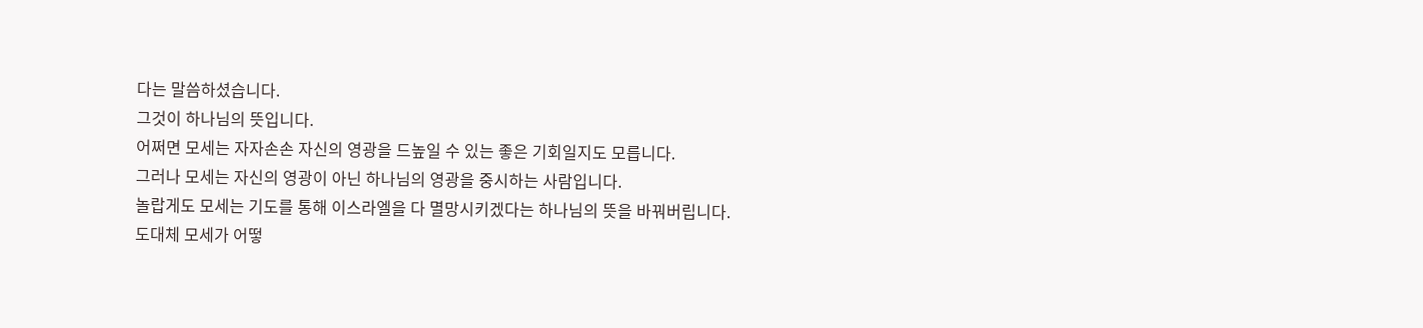다는 말씀하셨습니다.
그것이 하나님의 뜻입니다.
어쩌면 모세는 자자손손 자신의 영광을 드높일 수 있는 좋은 기회일지도 모릅니다.
그러나 모세는 자신의 영광이 아닌 하나님의 영광을 중시하는 사람입니다.
놀랍게도 모세는 기도를 통해 이스라엘을 다 멸망시키겠다는 하나님의 뜻을 바꿔버립니다.
도대체 모세가 어떻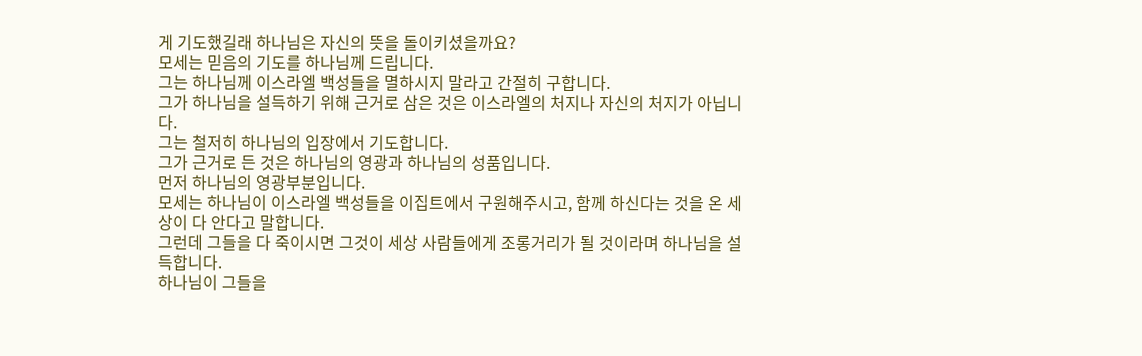게 기도했길래 하나님은 자신의 뜻을 돌이키셨을까요?
모세는 믿음의 기도를 하나님께 드립니다.
그는 하나님께 이스라엘 백성들을 멸하시지 말라고 간절히 구합니다.
그가 하나님을 설득하기 위해 근거로 삼은 것은 이스라엘의 처지나 자신의 처지가 아닙니다.
그는 철저히 하나님의 입장에서 기도합니다.
그가 근거로 든 것은 하나님의 영광과 하나님의 성품입니다.
먼저 하나님의 영광부분입니다.
모세는 하나님이 이스라엘 백성들을 이집트에서 구원해주시고, 함께 하신다는 것을 온 세상이 다 안다고 말합니다.
그런데 그들을 다 죽이시면 그것이 세상 사람들에게 조롱거리가 될 것이라며 하나님을 설득합니다.
하나님이 그들을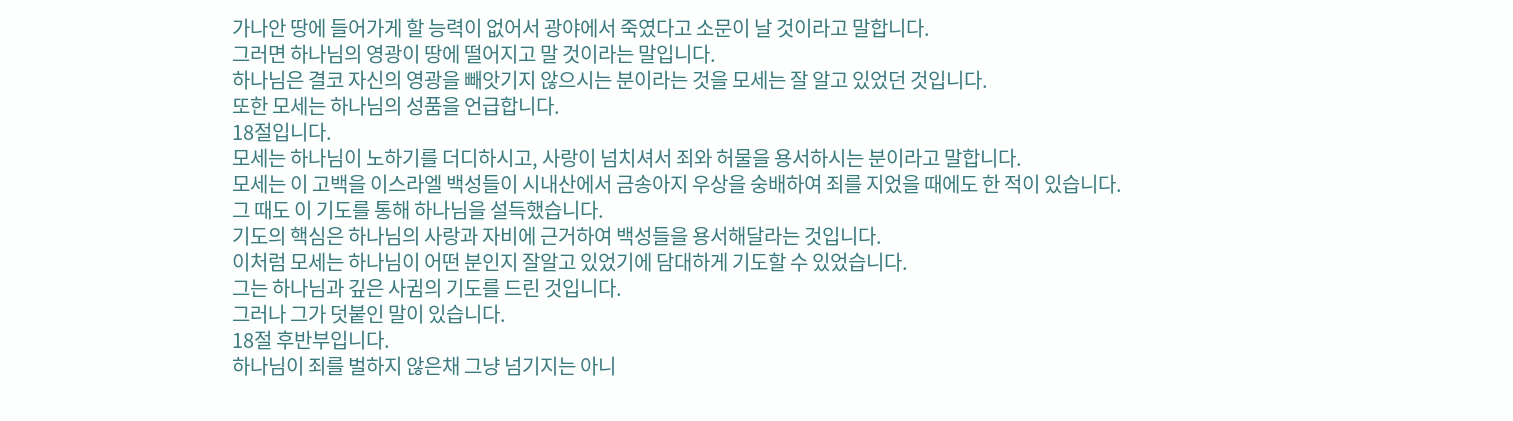가나안 땅에 들어가게 할 능력이 없어서 광야에서 죽였다고 소문이 날 것이라고 말합니다.
그러면 하나님의 영광이 땅에 떨어지고 말 것이라는 말입니다.
하나님은 결코 자신의 영광을 빼앗기지 않으시는 분이라는 것을 모세는 잘 알고 있었던 것입니다.
또한 모세는 하나님의 성품을 언급합니다.
18절입니다.
모세는 하나님이 노하기를 더디하시고, 사랑이 넘치셔서 죄와 허물을 용서하시는 분이라고 말합니다.
모세는 이 고백을 이스라엘 백성들이 시내산에서 금송아지 우상을 숭배하여 죄를 지었을 때에도 한 적이 있습니다.
그 때도 이 기도를 통해 하나님을 설득했습니다.
기도의 핵심은 하나님의 사랑과 자비에 근거하여 백성들을 용서해달라는 것입니다.
이처럼 모세는 하나님이 어떤 분인지 잘알고 있었기에 담대하게 기도할 수 있었습니다.
그는 하나님과 깊은 사귐의 기도를 드린 것입니다.
그러나 그가 덧붙인 말이 있습니다.
18절 후반부입니다.
하나님이 죄를 벌하지 않은채 그냥 넘기지는 아니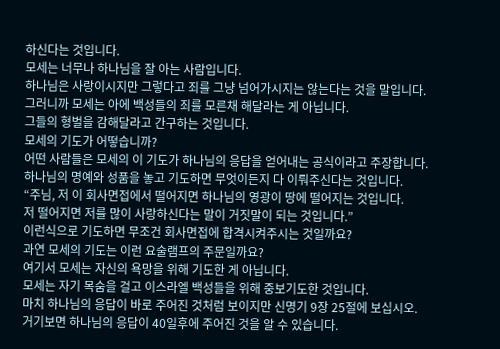하신다는 것입니다.
모세는 너무나 하나님을 잘 아는 사람입니다.
하나님은 사랑이시지만 그렇다고 죄를 그냥 넘어가시지는 않는다는 것을 말입니다.
그러니까 모세는 아에 백성들의 죄를 모른채 해달라는 게 아닙니다.
그들의 형벌을 감해달라고 간구하는 것입니다.
모세의 기도가 어떻습니까?
어떤 사람들은 모세의 이 기도가 하나님의 응답을 얻어내는 공식이라고 주장합니다.
하나님의 명예와 성품을 놓고 기도하면 무엇이든지 다 이뤄주신다는 것입니다.
“주님, 저 이 회사면접에서 떨어지면 하나님의 영광이 땅에 떨어지는 것입니다.
저 떨어지면 저를 많이 사랑하신다는 말이 거짓말이 되는 것입니다.”
이런식으로 기도하면 무조건 회사면접에 합격시켜주시는 것일까요?
과연 모세의 기도는 이런 요술램프의 주문일까요?
여기서 모세는 자신의 욕망을 위해 기도한 게 아닙니다.
모세는 자기 목숨을 걸고 이스라엘 백성들을 위해 중보기도한 것입니다.
마치 하나님의 응답이 바로 주어진 것처럼 보이지만 신명기 9장 25절에 보십시오.
거기보면 하나님의 응답이 40일후에 주어진 것을 알 수 있습니다.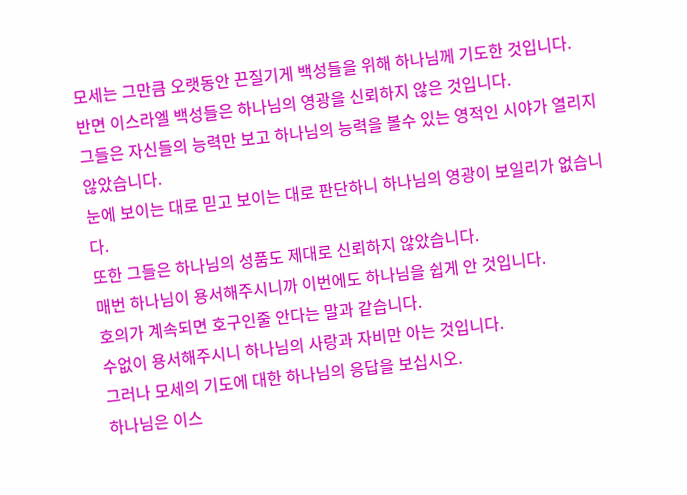모세는 그만큼 오랫동안 끈질기게 백성들을 위해 하나님께 기도한 것입니다.
반면 이스라엘 백성들은 하나님의 영광을 신뢰하지 않은 것입니다.
그들은 자신들의 능력만 보고 하나님의 능력을 볼수 있는 영적인 시야가 열리지 않았습니다.
눈에 보이는 대로 믿고 보이는 대로 판단하니 하나님의 영광이 보일리가 없습니다.
또한 그들은 하나님의 성품도 제대로 신뢰하지 않았습니다.
매번 하나님이 용서해주시니까 이번에도 하나님을 쉽게 안 것입니다.
호의가 계속되면 호구인줄 안다는 말과 같습니다.
수없이 용서해주시니 하나님의 사랑과 자비만 아는 것입니다.
그러나 모세의 기도에 대한 하나님의 응답을 보십시오.
하나님은 이스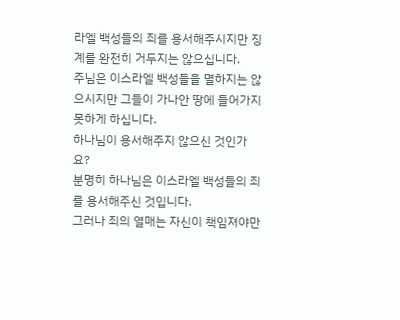라엘 백성들의 죄를 용서해주시지만 징계를 완전히 거두지는 않으십니다.
주님은 이스라엘 백성들을 멸하지는 않으시지만 그들이 가나안 땅에 들어가지 못하게 하십니다.
하나님이 용서해주지 않으신 것인가요?
분명히 하나님은 이스라엘 백성들의 죄를 용서해주신 것입니다.
그러나 죄의 열매는 자신이 책임져야만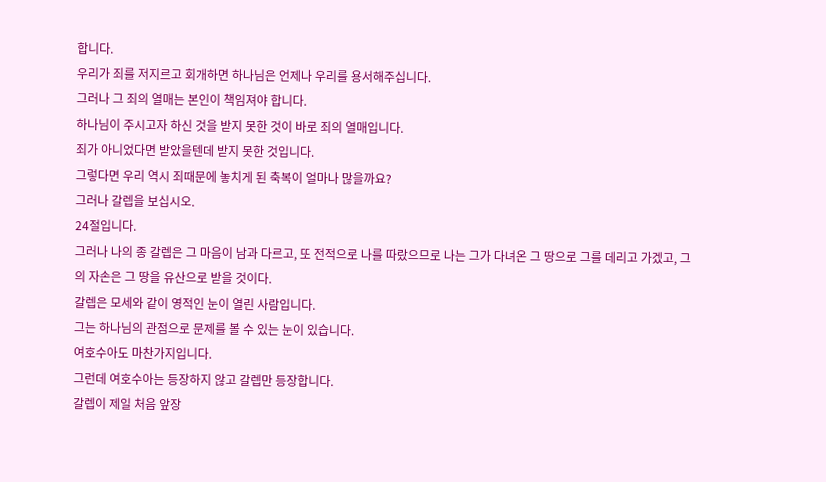합니다.
우리가 죄를 저지르고 회개하면 하나님은 언제나 우리를 용서해주십니다.
그러나 그 죄의 열매는 본인이 책임져야 합니다.
하나님이 주시고자 하신 것을 받지 못한 것이 바로 죄의 열매입니다.
죄가 아니었다면 받았을텐데 받지 못한 것입니다.
그렇다면 우리 역시 죄때문에 놓치게 된 축복이 얼마나 많을까요?
그러나 갈렙을 보십시오.
24절입니다.
그러나 나의 종 갈렙은 그 마음이 남과 다르고, 또 전적으로 나를 따랐으므로 나는 그가 다녀온 그 땅으로 그를 데리고 가겠고, 그의 자손은 그 땅을 유산으로 받을 것이다.
갈렙은 모세와 같이 영적인 눈이 열린 사람입니다.
그는 하나님의 관점으로 문제를 볼 수 있는 눈이 있습니다.
여호수아도 마찬가지입니다.
그런데 여호수아는 등장하지 않고 갈렙만 등장합니다.
갈렙이 제일 처음 앞장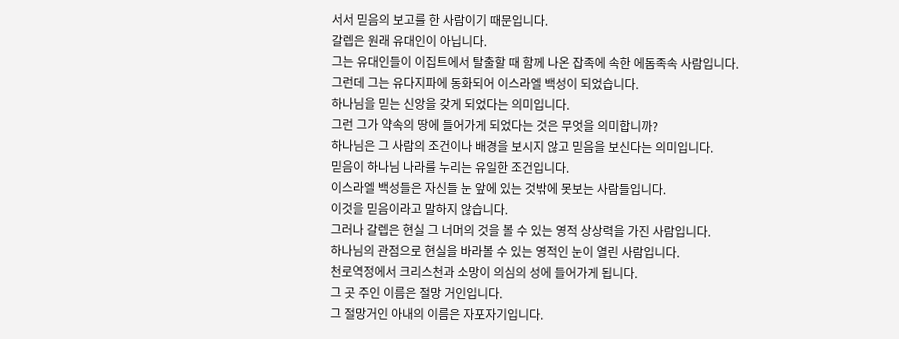서서 믿음의 보고를 한 사람이기 때문입니다.
갈렙은 원래 유대인이 아닙니다.
그는 유대인들이 이집트에서 탈출할 때 함께 나온 잡족에 속한 에돔족속 사람입니다.
그런데 그는 유다지파에 동화되어 이스라엘 백성이 되었습니다.
하나님을 믿는 신앙을 갖게 되었다는 의미입니다.
그런 그가 약속의 땅에 들어가게 되었다는 것은 무엇을 의미합니까?
하나님은 그 사람의 조건이나 배경을 보시지 않고 믿음을 보신다는 의미입니다.
믿음이 하나님 나라를 누리는 유일한 조건입니다.
이스라엘 백성들은 자신들 눈 앞에 있는 것밖에 못보는 사람들입니다.
이것을 믿음이라고 말하지 않습니다.
그러나 갈렙은 현실 그 너머의 것을 볼 수 있는 영적 상상력을 가진 사람입니다.
하나님의 관점으로 현실을 바라볼 수 있는 영적인 눈이 열린 사람입니다.
천로역정에서 크리스천과 소망이 의심의 성에 들어가게 됩니다.
그 곳 주인 이름은 절망 거인입니다.
그 절망거인 아내의 이름은 자포자기입니다.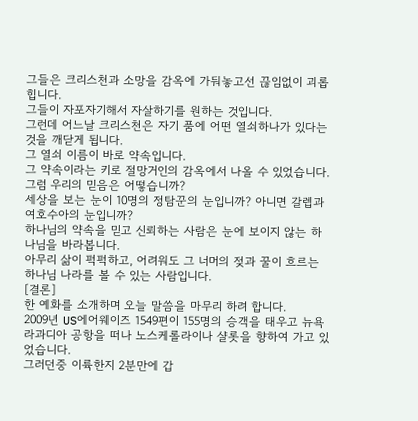그들은 크리스천과 소망을 감옥에 가둬놓고선 끊임없이 괴롭힙니다.
그들이 자포자기해서 자살하기를 원하는 것입니다.
그런데 어느날 크리스천은 자기 품에 어떤 열쇠하나가 있다는 것을 깨닫게 됩니다.
그 열쇠 이름이 바로 약속입니다.
그 약속이라는 키로 절망거인의 감옥에서 나올 수 있었습니다.
그럼 우리의 믿음은 어떻습니까?
세상을 보는 눈이 10명의 정탐꾼의 눈입니까? 아니면 갈렙과 여호수아의 눈입니까?
하나님의 약속을 믿고 신뢰하는 사람은 눈에 보이지 않는 하나님을 바라봅니다.
아무리 삶이 퍽퍽하고, 어려워도 그 너머의 젖과 꿀이 흐르는 하나님 나라를 볼 수 있는 사람입니다.
[결론]
한 예화를 소개하며 오늘 말씀을 마무리 하려 합니다.
2009년 US에어웨이즈 1549편이 155명의 승객을 태우고 뉴욕 라과디아 공항을 떠나 노스케롤라이나 샬롯을 향하여 가고 있었습니다.
그러던중 이륙한지 2분만에 갑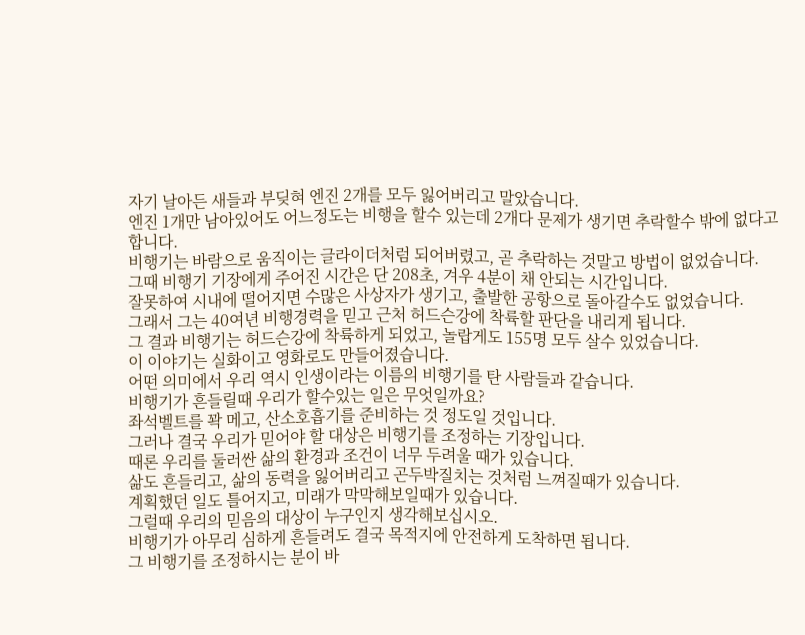자기 날아든 새들과 부딪혀 엔진 2개를 모두 잃어버리고 말았습니다.
엔진 1개만 남아있어도 어느정도는 비행을 할수 있는데 2개다 문제가 생기면 추락할수 밖에 없다고 합니다.
비행기는 바람으로 움직이는 글라이더처럼 되어버렸고, 곧 추락하는 것말고 방법이 없었습니다.
그때 비행기 기장에게 주어진 시간은 단 208초, 겨우 4분이 채 안되는 시간입니다.
잘못하여 시내에 떨어지면 수많은 사상자가 생기고, 출발한 공항으로 돌아갈수도 없었습니다.
그래서 그는 40여년 비행경력을 믿고 근처 허드슨강에 착륙할 판단을 내리게 됩니다.
그 결과 비행기는 허드슨강에 착륙하게 되었고, 놀랍게도 155명 모두 살수 있었습니다.
이 이야기는 실화이고 영화로도 만들어졌습니다.
어떤 의미에서 우리 역시 인생이라는 이름의 비행기를 탄 사람들과 같습니다.
비행기가 흔들릴때 우리가 할수있는 일은 무엇일까요?
좌석벨트를 꽉 메고, 산소호흡기를 준비하는 것 정도일 것입니다.
그러나 결국 우리가 믿어야 할 대상은 비행기를 조정하는 기장입니다.
때론 우리를 둘러싼 삶의 환경과 조건이 너무 두려울 때가 있습니다.
삶도 흔들리고, 삶의 동력을 잃어버리고 곤두박질치는 것처럼 느껴질때가 있습니다.
계획했던 일도 틀어지고, 미래가 막막해보일때가 있습니다.
그럴때 우리의 믿음의 대상이 누구인지 생각해보십시오.
비행기가 아무리 심하게 흔들려도 결국 목적지에 안전하게 도착하면 됩니다.
그 비행기를 조정하시는 분이 바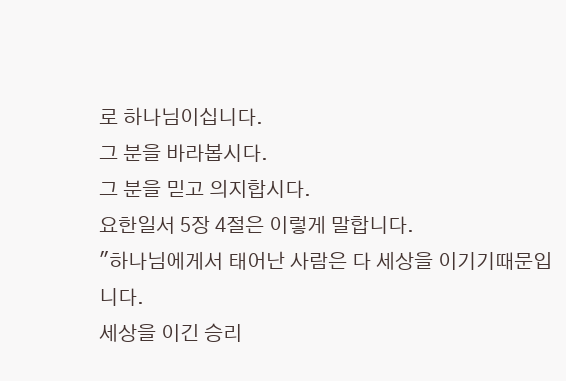로 하나님이십니다.
그 분을 바라봅시다.
그 분을 믿고 의지합시다.
요한일서 5장 4절은 이렇게 말합니다.
"하나님에게서 태어난 사람은 다 세상을 이기기때문입니다.
세상을 이긴 승리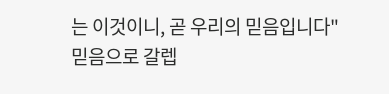는 이것이니, 곧 우리의 믿음입니다"
믿음으로 갈렙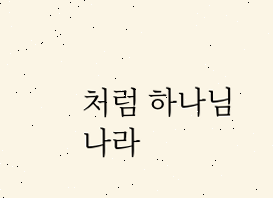처럼 하나님 나라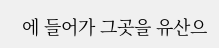에 들어가 그곳을 유산으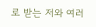로 받는 저와 여러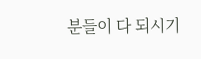분들이 다 되시기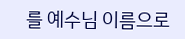를 예수님 이름으로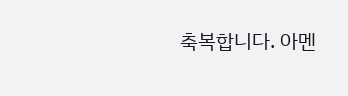축복합니다. 아멘